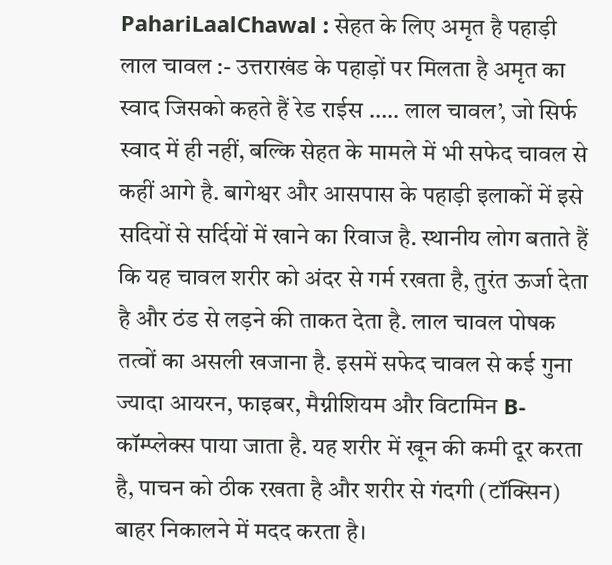PahariLaalChawal : सेहत के लिए अमृत है पहाड़ी लाल चावल :- उत्तराखंड के पहाड़ों पर मिलता है अमृत का स्वाद जिसको कहते हैं रेड राईस ….. लाल चावल’, जो सिर्फ स्वाद में ही नहीं, बल्कि सेहत के मामले में भी सफेद चावल से कहीं आगे है. बागेश्वर और आसपास के पहाड़ी इलाकों में इसे सदियों से सर्दियों में खाने का रिवाज है. स्थानीय लोग बताते हैं कि यह चावल शरीर को अंदर से गर्म रखता है, तुरंत ऊर्जा देता है और ठंड से लड़ने की ताकत देता है. लाल चावल पोषक तत्वों का असली खजाना है. इसमें सफेद चावल से कई गुना ज्यादा आयरन, फाइबर, मैग्नीशियम और विटामिन B-कॉम्प्लेक्स पाया जाता है. यह शरीर में खून की कमी दूर करता है, पाचन को ठीक रखता है और शरीर से गंदगी (टॉक्सिन) बाहर निकालने में मदद करता है।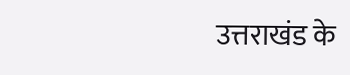उत्तराखंड के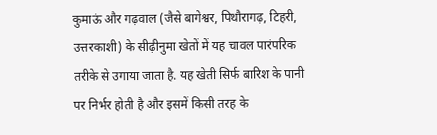कुमाऊं और गढ़वाल (जैसे बागेश्वर, पिथौरागढ़, टिहरी, उत्तरकाशी) के सीढ़ीनुमा खेतों में यह चावल पारंपरिक तरीके से उगाया जाता है. यह खेती सिर्फ बारिश के पानी पर निर्भर होती है और इसमें किसी तरह के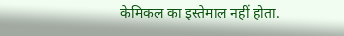केमिकल का इस्तेमाल नहीं होता.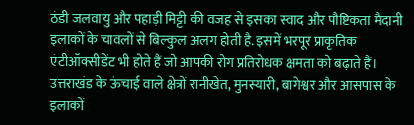ठंडी जलवायु और पहाड़ी मिट्टी की वजह से इसका स्वाद और पौष्टिकता मैदानी इलाकों के चावलों से बिल्कुल अलग होती है. इसमें भरपूर प्राकृतिक एंटीऑक्सीडेंट भी होते हैं जो आपकी रोग प्रतिरोधक क्षमता को बढ़ाते हैं।
उत्तराखंड के ऊंचाई वाले क्षेत्रों रानीखेत, मुनस्यारी, बागेश्वर और आसपास के इलाकों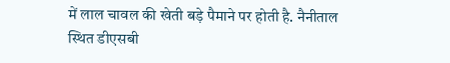में लाल चावल की खेती बड़े पैमाने पर होती है. नैनीताल स्थित डीएसबी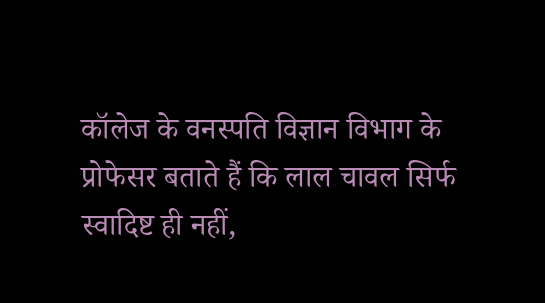कॉलेज के वनस्पति विज्ञान विभाग के प्रोफेसर बताते हैं कि लाल चावल सिर्फ स्वादिष्ट ही नहीं,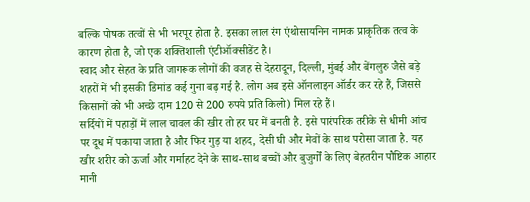बल्कि पोषक तत्वों से भी भरपूर होता है. इसका लाल रंग एंथोसायनिन नामक प्राकृतिक तत्व के कारण होता है, जो एक शक्तिशाली एंटीऑक्सीडेंट है।
स्वाद और सेहत के प्रति जागरूक लोगों की वजह से देहरादून, दिल्ली, मुंबई और बेंगलुरु जैसे बड़े शहरों में भी इसकी डिमांड कई गुना बढ़ गई है. लोग अब इसे ऑनलाइन ऑर्डर कर रहे हैं, जिससे किसानों को भी अच्छे दाम 120 से 200 रुपये प्रति किलो) मिल रहे हैं।
सर्दियों में पहाड़ों में लाल चावल की खीर तो हर घर में बनती है. इसे पारंपरिक तरीके से धीमी आंच पर दूध में पकाया जाता है और फिर गुड़ या शहद, देसी घी और मेवों के साथ परोसा जाता है. यह खीर शरीर को ऊर्जा और गर्माहट देने के साथ-साथ बच्चों और बुजुर्गों के लिए बेहतरीन पौष्टिक आहार मानी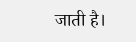जाती है।